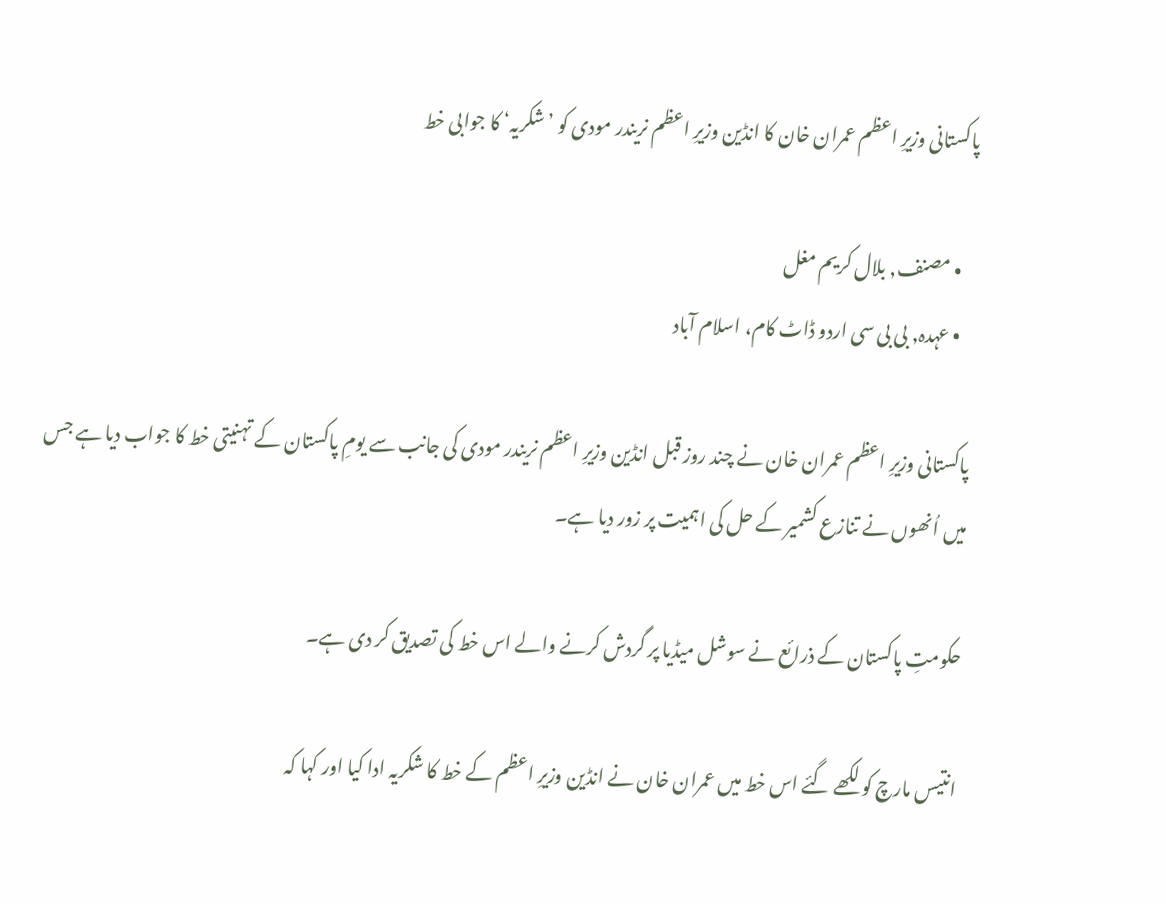پاکستانی وزیرِ اعظم عمران خان کا انڈین وزیرِ اعظم نریندر مودی کو ’شکریہ‘ کا جوابی خط

    • مصنف, بلال کریم مغل
    • عہدہ, بی بی سی اردو ڈاٹ کام، اسلام آباد

پاکستانی وزیرِ اعظم عمران خان نے چند روز قبل انڈین وزیرِ اعظم نریندر مودی کی جانب سے یومِ پاکستان کے تہنیتی خط کا جواب دیا ہے جس میں اُنھوں نے تنازع کشمیر کے حل کی اہمیت پر زور دیا ہے۔

حکومتِ پاکستان کے ذرائع نے سوشل میڈیا پر گردش کرنے والے اس خط کی تصدیق کر دی ہے۔

انتیس مارچ کو لکھے گئے اس خط میں عمران خان نے انڈین وزیرِ اعظم کے خط کا شکریہ ادا کیا اور کہا کہ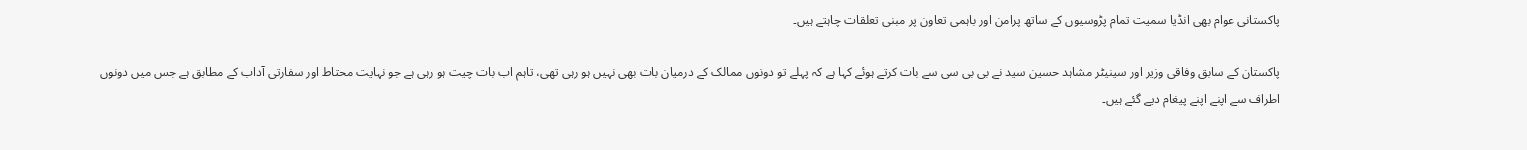پاکستانی عوام بھی انڈیا سمیت تمام پڑوسیوں کے ساتھ پرامن اور باہمی تعاون پر مبنی تعلقات چاہتے ہیں۔

پاکستان کے سابق وفاقی وزیر اور سینیٹر مشاہد حسین سید نے بی بی سی سے بات کرتے ہوئے کہا ہے کہ پہلے تو دونوں ممالک کے درمیان بات بھی نہیں ہو رہی تھی، تاہم اب بات چیت ہو رہی ہے جو نہایت محتاط اور سفارتی آداب کے مطابق ہے جس میں دونوں اطراف سے اپنے اپنے پیغام دیے گئے ہیں۔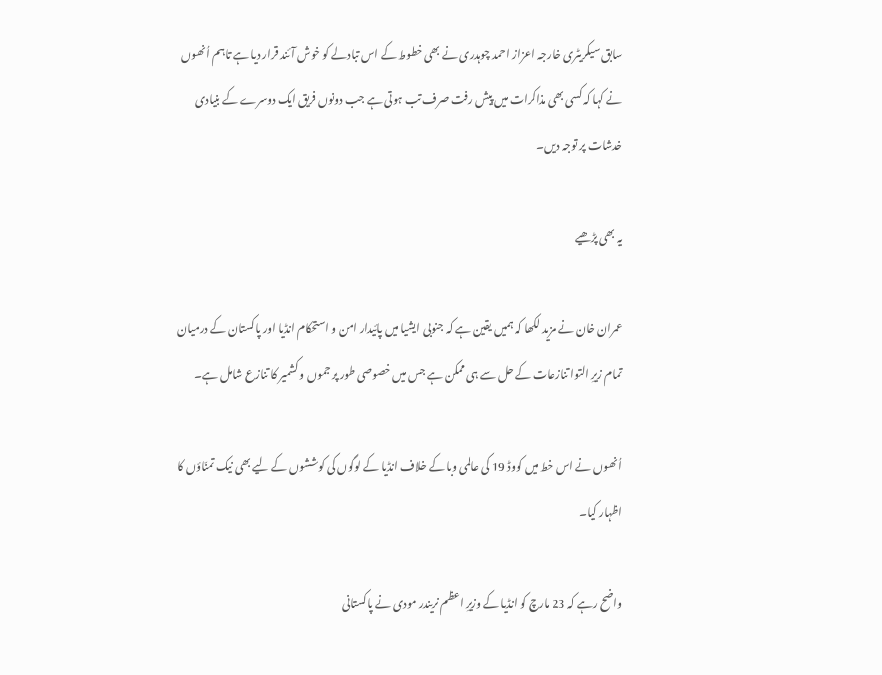سابق سیکریٹری خارجہ اعزاز احمد چوہدری نے بھی خطوط کے اس تبادلے کو خوش آئند قرار دیا ہے تاہم اُنھوں نے کہا کہ کسی بھی مذاکرات میں پیش رفت صرف تب ہوتی ہے جب دونوں فریق ایک دوسرے کے بنیادی خدشات پر توجہ دیں۔

یہ بھی پڑھیے

عمران خان نے مزید لکھا کہ ہمیں یقین ہے کہ جنوبی ایشیا میں پائیدار امن و استحکام انڈیا اور پاکستان کے درمیان تمام زیرِ التوا تنازعات کے حل سے ہی ممکن ہے جس میں خصوصی طور پر جموں و کشمیر کا تنازع شامل ہے۔

اُنھوں نے اس خط میں کووڈ 19 کی عالمی وبا کے خلاف انڈیا کے لوگوں کی کوششوں کے لیے بھی نیک تمنّاؤں کا اظہار کیا۔

واضح رہے کہ 23 مارچ کو انڈیا کے وزیرِ اعظم نریندر مودی نے پاکستانی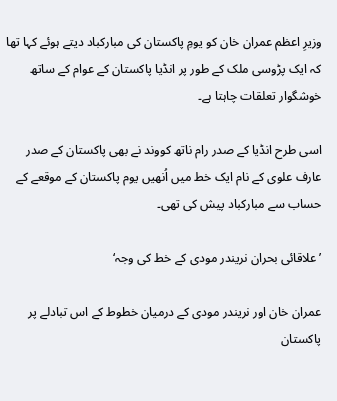وزیرِ اعظم عمران خان کو یومِ پاکستان کی مبارکباد دیتے ہوئے کہا تھا کہ ایک پڑوسی ملک کے طور پر انڈیا پاکستان کے عوام کے ساتھ خوشگوار تعلقات چاہتا ہے۔

اسی طرح انڈیا کے صدر رام ناتھ کووند نے بھی پاکستان کے صدر عارف علوی کے نام ایک خط میں اُنھیں یوم پاکستان کے موقعے کے حساب سے مبارکباد پیش کی تھی۔

’علاقائی بحران نریندر مودی کے خط کی وجہ‘

عمران خان اور نریندر مودی کے درمیان خطوط کے اس تبادلے پر پاکستان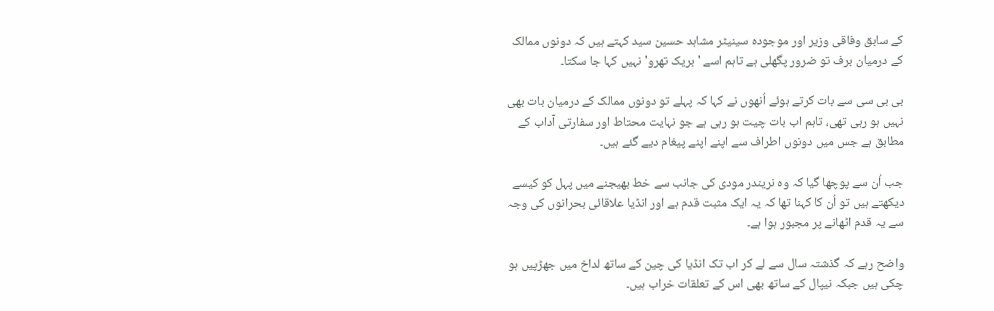کے سابق وفاقی وزیر اور موجودہ سینیٹر مشاہد حسین سید کہتے ہیں کہ دونوں ممالک کے درمیان برف تو ضرور پگھلی ہے تاہم اسے 'بریک تھرو' نہیں کہا جا سکتا۔

بی بی سی سے بات کرتے ہوئے اُنھوں نے کہا کہ پہلے تو دونوں ممالک کے درمیان بات بھی نہیں ہو رہی تھی، تاہم اب بات چیت ہو رہی ہے جو نہایت محتاط اور سفارتی آداب کے مطابق ہے جس میں دونوں اطراف سے اپنے اپنے پیغام دیے گئے ہیں۔

جب اُن سے پوچھا گیا کہ وہ نریندر مودی کی جانب سے خط بھیجنے میں پہل کو کیسے دیکھتے ہیں تو اُن کا کہنا تھا کہ یہ ایک مثبت قدم ہے اور انڈیا علاقائی بحرانوں کی وجہ سے یہ قدم اٹھانے پر مجبور ہوا ہے۔

واضح رہے کہ گذشتہ سال سے لے کر اب تک انڈیا کی چین کے ساتھ لداخ میں جھڑپیں ہو چکی ہیں جبکہ نیپال کے ساتھ بھی اس کے تعلقات خراب ہیں۔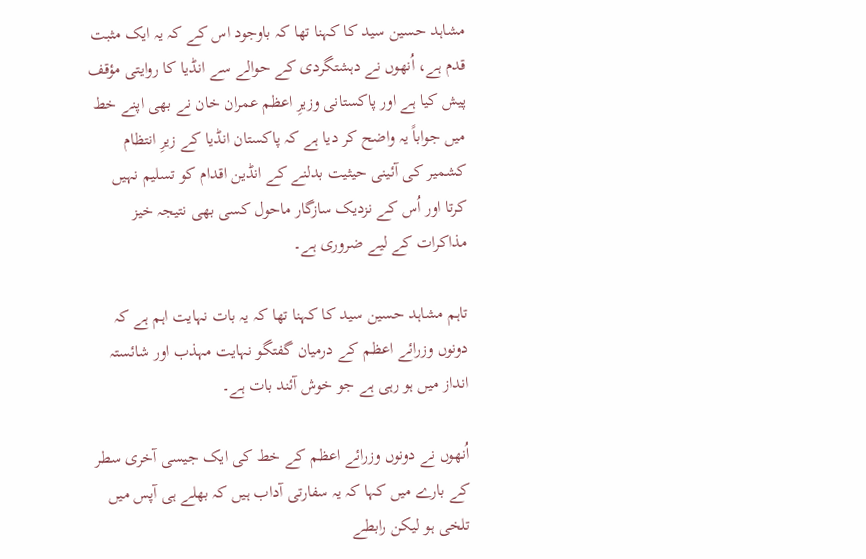مشاہد حسین سید کا کہنا تھا کہ باوجود اس کے کہ یہ ایک مثبت قدم ہے، اُنھوں نے دہشتگردی کے حوالے سے انڈیا کا روایتی مؤقف پیش کیا ہے اور پاکستانی وزیرِ اعظم عمران خان نے بھی اپنے خط میں جواباً یہ واضح کر دیا ہے کہ پاکستان انڈیا کے زیرِ انتظام کشمیر کی آئینی حیثیت بدلنے کے انڈین اقدام کو تسلیم نہیں کرتا اور اُس کے نزدیک سازگار ماحول کسی بھی نتیجہ خیز مذاکرات کے لیے ضروری ہے۔

تاہم مشاہد حسین سید کا کہنا تھا کہ یہ بات نہایت اہم ہے کہ دونوں وزرائے اعظم کے درمیان گفتگو نہایت مہذب اور شائستہ انداز میں ہو رہی ہے جو خوش آئند بات ہے۔

اُنھوں نے دونوں وزرائے اعظم کے خط کی ایک جیسی آخری سطر کے بارے میں کہا کہ یہ سفارتی آداب ہیں کہ بھلے ہی آپس میں تلخی ہو لیکن رابطے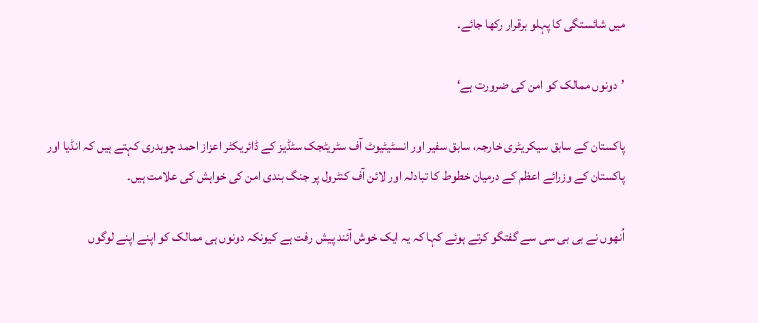میں شائستگی کا پہلو برقرار رکھا جائے۔

’دونوں ممالک کو امن کی ضرورت ہے‘

پاکستان کے سابق سیکریٹری خارجہ، سابق سفیر اور انسٹیٹیوٹ آف سٹریٹجک سٹڈیز کے ڈائریکٹر اعزاز احمد چوہدری کہتے ہیں کہ انڈیا اور پاکستان کے وزرائے اعظم کے درمیان خطوط کا تبادلہ اور لائن آف کنٹرول پر جنگ بندی امن کی خواہش کی علامت ہیں۔

اُنھوں نے بی بی سی سے گفتگو کرتے ہوئے کہا کہ یہ ایک خوش آئند پیش رفت ہے کیونکہ دونوں ہی ممالک کو اپنے اپنے لوگوں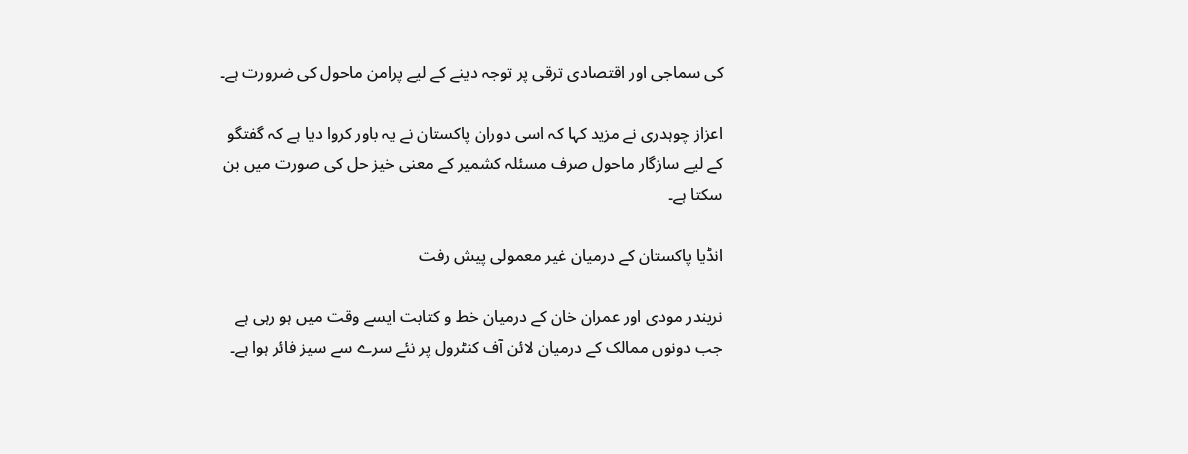کی سماجی اور اقتصادی ترقی پر توجہ دینے کے لیے پرامن ماحول کی ضرورت ہے۔

اعزاز چوہدری نے مزید کہا کہ اسی دوران پاکستان نے یہ باور کروا دیا ہے کہ گفتگو کے لیے سازگار ماحول صرف مسئلہ کشمیر کے معنی خیز حل کی صورت میں بن سکتا ہے۔

انڈیا پاکستان کے درمیان غیر معمولی پیش رفت

نریندر مودی اور عمران خان کے درمیان خط و کتابت ایسے وقت میں ہو رہی ہے جب دونوں ممالک کے درمیان لائن آف کنٹرول پر نئے سرے سے سیز فائر ہوا ہے۔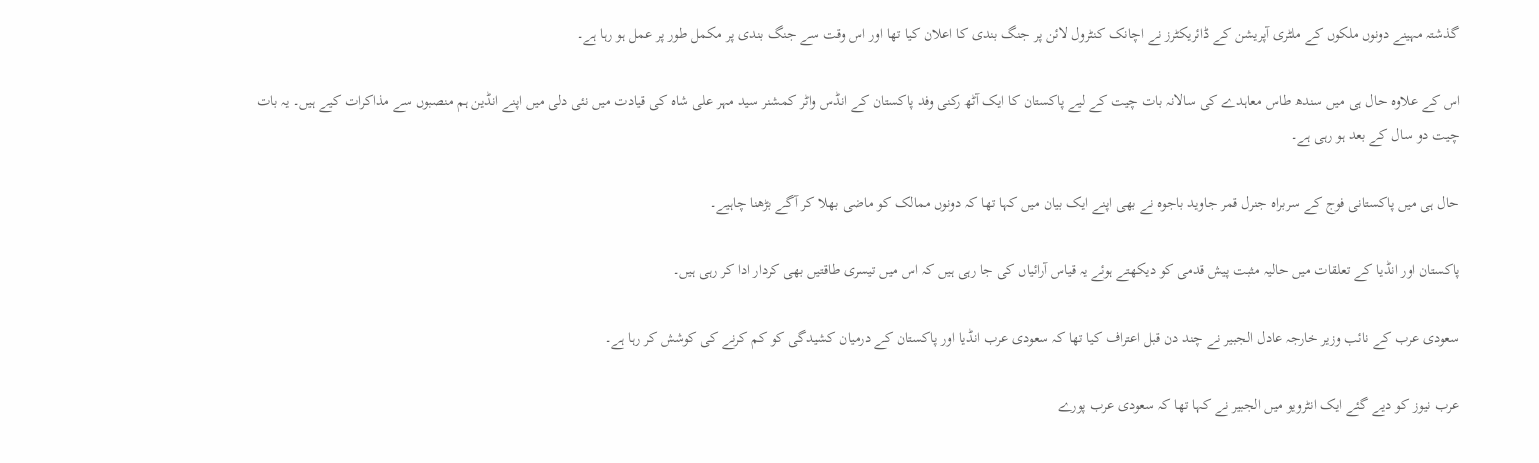گذشتہ مہینے دونوں ملکوں کے ملٹری آپریشن کے ڈائریکٹرز نے اچانک کنٹرول لائن پر جنگ بندی کا اعلان کیا تھا اور اس وقت سے جنگ بندی پر مکمل طور پر عمل ہو رہا ہے۔

اس کے علاوہ حال ہی میں سندھ طاس معاہدے کی سالانہ بات چیت کے لیے پاکستان کا ایک آٹھ رکنی وفد پاکستان کے انڈس واٹر کمشنر سید مہر علی شاہ کی قیادت میں نئی دلی میں اپنے انڈین ہم منصبوں سے مذاکرات کیے ہیں۔ یہ بات چیت دو سال کے بعد ہو رہی ہے۔

حال ہی میں پاکستانی فوج کے سربراہ جنرل قمر جاوید باجوہ نے بھی اپنے ایک بیان میں کہا تھا کہ دونوں ممالک کو ماضی بھلا کر آگے بڑھنا چاہیے۔

پاکستان اور انڈیا کے تعلقات میں حالیہ مثبت پیش قدمی کو دیکھتے ہوئے یہ قیاس آرائیاں کی جا رہی ہیں کہ اس میں تیسری طاقتیں بھی کردار ادا کر رہی ہیں۔

سعودی عرب کے نائب وزیر خارجہ عادل الجبیر نے چند دن قبل اعتراف کیا تھا کہ سعودی عرب انڈیا اور پاکستان کے درمیان کشیدگی کو کم کرنے کی کوشش کر رہا ہے۔

عرب نیوز کو دیے گئے ایک انٹرویو میں الجبیر نے کہا تھا کہ سعودی عرب پورے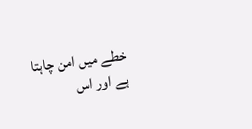خطے میں امن چاہتا ہے اور اس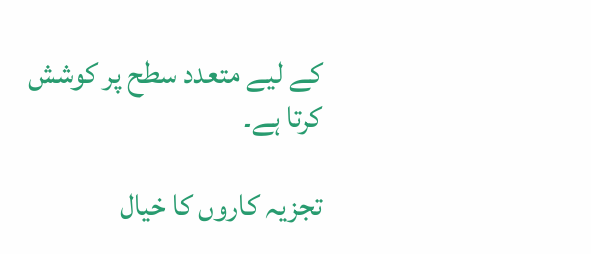کے لیے متعدد سطح پر کوشش کرتا ہے۔

تجزیہ کاروں کا خیال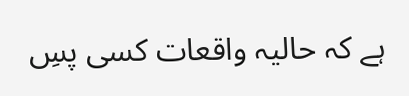ہے کہ حالیہ واقعات کسی پسِ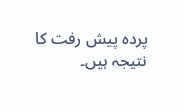پردہ پیش رفت کا نتیجہ ہیں۔